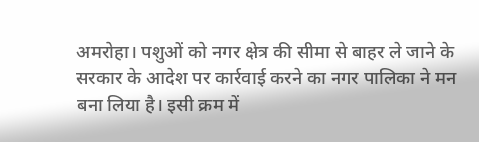अमरोहा। पशुओं को नगर क्षेत्र की सीमा से बाहर ले जाने के सरकार के आदेश पर कार्रवाई करने का नगर पालिका ने मन बना लिया है। इसी क्रम में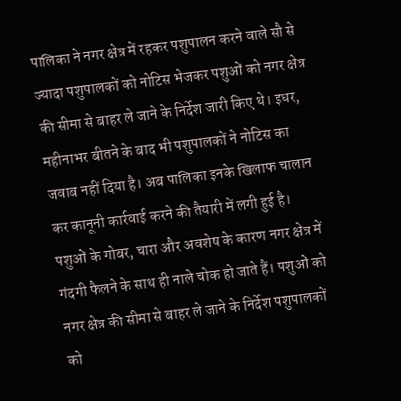पालिका ने नगर क्षेत्र में रहकर पशुपालन करने वाले सौ से ज्यादा पशुपालकों को नोटिस भेजकर पशुओं को नगर क्षेत्र की सीमा से बाहर ले जाने के निर्देश जारी किए थे। इधर, महीनाभर बीतने के बाद भी पशुपालकों ने नोटिस का जवाब नहीं दिया है। अब पालिका इनके खिलाफ चालान कर कानूनी कार्रवाई करने की तैयारी में लगी हुई है।
पशुओं के गोबर, चारा और अवशेष के कारण नगर क्षेत्र में गंदगी फैलने के साथ ही नाले चोक हो जाते हैं। पशुओं को नगर क्षेत्र की सीमा से बाहर ले जाने के निर्देश पशुपालकों को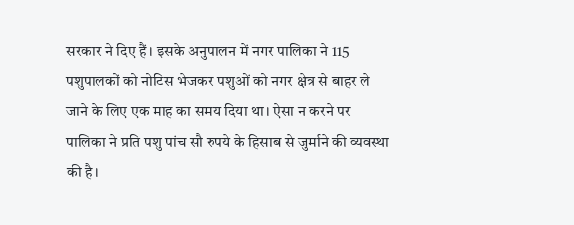सरकार ने दिए हैं। इसके अनुपालन में नगर पालिका ने 115 पशुपालकों को नोटिस भेजकर पशुओं को नगर क्षेत्र से बाहर ले जाने के लिए एक माह का समय दिया था। ऐसा न करने पर पालिका ने प्रति पशु पांच सौ रुपये के हिसाब से जुर्माने की व्यवस्था की है।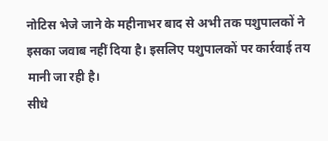नोटिस भेजे जाने के महीनाभर बाद से अभी तक पशुपालकों ने इसका जवाब नहीं दिया है। इसलिए पशुपालकों पर कार्रवाई तय मानी जा रही है।
सीधे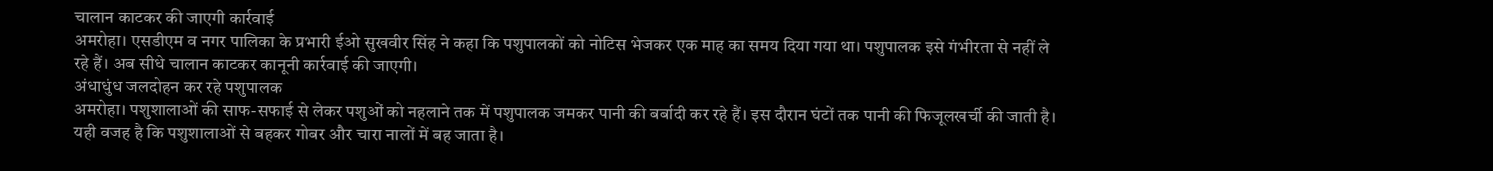चालान काटकर की जाएगी कार्रवाई
अमरोहा। एसडीएम व नगर पालिका के प्रभारी ईओ सुखवीर सिंह ने कहा कि पशुपालकों को नोटिस भेजकर एक माह का समय दिया गया था। पशुपालक इसे गंभीरता से नहीं ले रहे हैं। अब सीधे चालान काटकर कानूनी कार्रवाई की जाएगी।
अंधाधुंध जलदोहन कर रहे पशुपालक
अमरोहा। पशुशालाओं की साफ-सफाई से लेकर पशुओं को नहलाने तक में पशुपालक जमकर पानी की बर्बादी कर रहे हैं। इस दौरान घंटों तक पानी की फिजूलखर्ची की जाती है। यही वजह है कि पशुशालाओं से बहकर गोबर और चारा नालों में बह जाता है।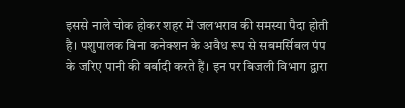इससे नाले चोक होकर शहर में जलभराव की समस्या पैदा होती है। पशुपालक बिना कनेक्शन के अवैध रूप से सबमर्सिबल पंप के जरिए पानी की बर्बादी करते हैं। इन पर बिजली विभाग द्वारा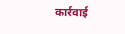कार्रवाई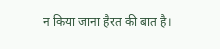न किया जाना हैरत की बात है।